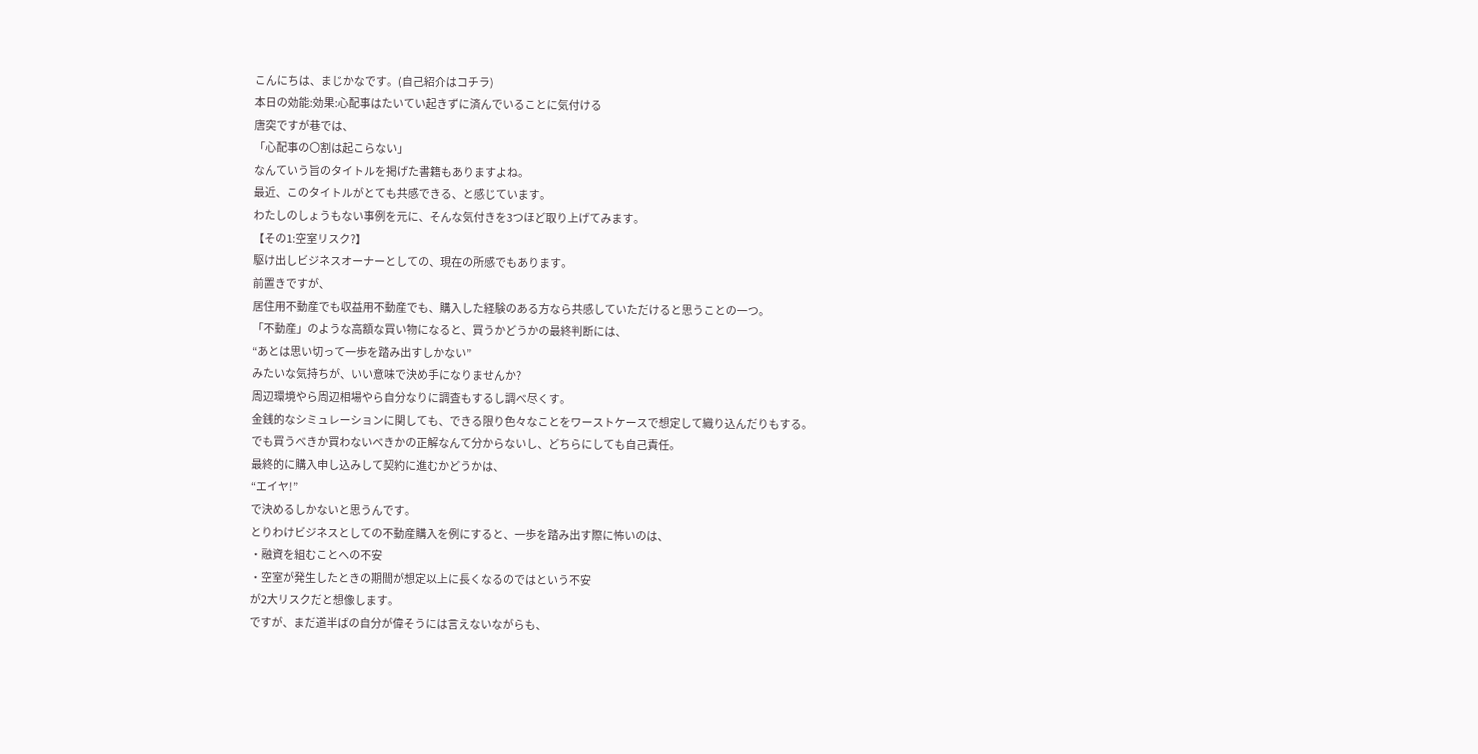こんにちは、まじかなです。(自己紹介はコチラ)
本日の効能:効果:心配事はたいてい起きずに済んでいることに気付ける
唐突ですが巷では、
「心配事の〇割は起こらない」
なんていう旨のタイトルを掲げた書籍もありますよね。
最近、このタイトルがとても共感できる、と感じています。
わたしのしょうもない事例を元に、そんな気付きを3つほど取り上げてみます。
【その1:空室リスク?】
駆け出しビジネスオーナーとしての、現在の所感でもあります。
前置きですが、
居住用不動産でも収益用不動産でも、購入した経験のある方なら共感していただけると思うことの一つ。
「不動産」のような高額な買い物になると、買うかどうかの最終判断には、
“あとは思い切って一歩を踏み出すしかない”
みたいな気持ちが、いい意味で決め手になりませんか?
周辺環境やら周辺相場やら自分なりに調査もするし調べ尽くす。
金銭的なシミュレーションに関しても、できる限り色々なことをワーストケースで想定して織り込んだりもする。
でも買うべきか買わないべきかの正解なんて分からないし、どちらにしても自己責任。
最終的に購入申し込みして契約に進むかどうかは、
“エイヤ!”
で決めるしかないと思うんです。
とりわけビジネスとしての不動産購入を例にすると、一歩を踏み出す際に怖いのは、
・融資を組むことへの不安
・空室が発生したときの期間が想定以上に長くなるのではという不安
が2大リスクだと想像します。
ですが、まだ道半ばの自分が偉そうには言えないながらも、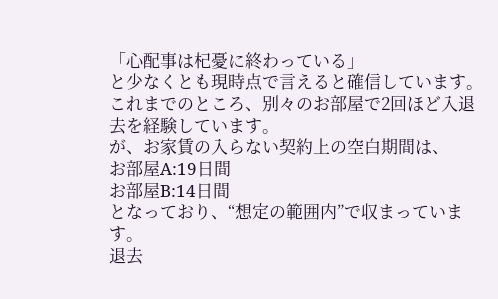「心配事は杞憂に終わっている」
と少なくとも現時点で言えると確信しています。
これまでのところ、別々のお部屋で2回ほど入退去を経験しています。
が、お家賃の入らない契約上の空白期間は、
お部屋A:19日間
お部屋B:14日間
となっており、“想定の範囲内”で収まっています。
退去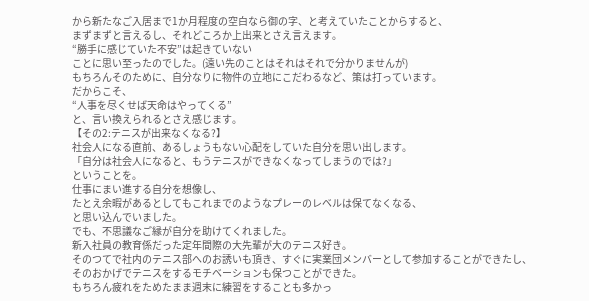から新たなご入居まで1か月程度の空白なら御の字、と考えていたことからすると、
まずまずと言えるし、それどころか上出来とさえ言えます。
“勝手に感じていた不安”は起きていない
ことに思い至ったのでした。(遠い先のことはそれはそれで分かりませんが)
もちろんそのために、自分なりに物件の立地にこだわるなど、策は打っています。
だからこそ、
“人事を尽くせば天命はやってくる”
と、言い換えられるとさえ感じます。
【その2:テニスが出来なくなる?】
社会人になる直前、あるしょうもない心配をしていた自分を思い出します。
「自分は社会人になると、もうテニスができなくなってしまうのでは?」
ということを。
仕事にまい進する自分を想像し、
たとえ余暇があるとしてもこれまでのようなプレーのレベルは保てなくなる、
と思い込んでいました。
でも、不思議なご縁が自分を助けてくれました。
新入社員の教育係だった定年間際の大先輩が大のテニス好き。
そのつてで社内のテニス部へのお誘いも頂き、すぐに実業団メンバーとして参加することができたし、
そのおかげでテニスをするモチベーションも保つことができた。
もちろん疲れをためたまま週末に練習をすることも多かっ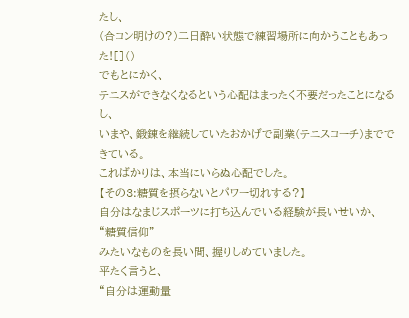たし、
(合コン明けの?)二日酔い状態で練習場所に向かうこともあった![]()
でもとにかく、
テニスができなくなるという心配はまったく不要だったことになるし、
いまや、鍛錬を継続していたおかげで副業(テニスコーチ)までできている。
こればかりは、本当にいらぬ心配でした。
【その3:糖質を摂らないとパワー切れする?】
自分はなまじスポーツに打ち込んでいる経験が長いせいか、
“糖質信仰”
みたいなものを長い間、握りしめていました。
平たく言うと、
“自分は運動量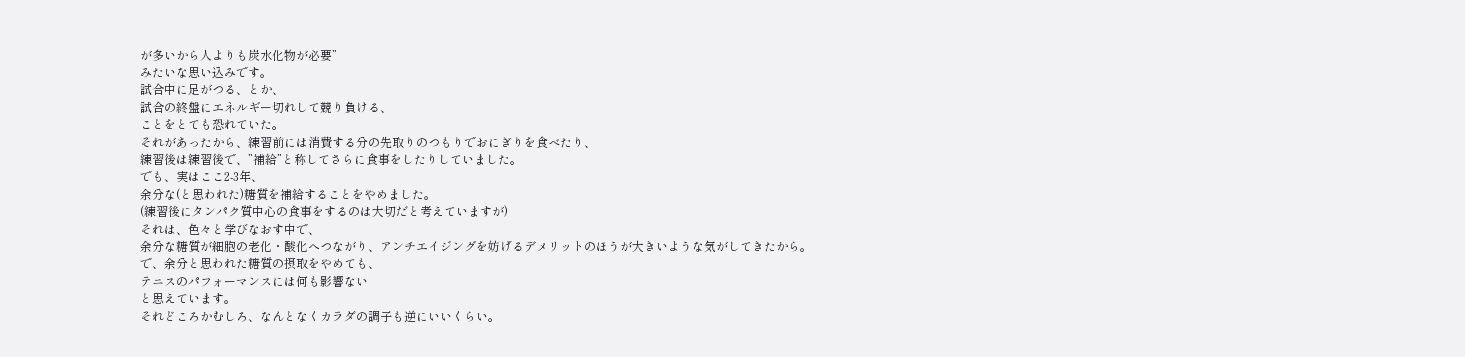が多いから人よりも炭水化物が必要”
みたいな思い込みです。
試合中に足がつる、とか、
試合の終盤にエネルギー切れして競り負ける、
ことをとても恐れていた。
それがあったから、練習前には消費する分の先取りのつもりでおにぎりを食べたり、
練習後は練習後で、”補給”と称してさらに食事をしたりしていました。
でも、実はここ2-3年、
余分な(と思われた)糖質を補給することをやめました。
(練習後にタンパク質中心の食事をするのは大切だと考えていますが)
それは、色々と学びなおす中で、
余分な糖質が細胞の老化・酸化へつながり、アンチエイジングを妨げるデメリットのほうが大きいような気がしてきたから。
で、余分と思われた糖質の摂取をやめても、
テニスのパフォーマンスには何も影響ない
と思えています。
それどころかむしろ、なんとなくカラダの調子も逆にいいくらい。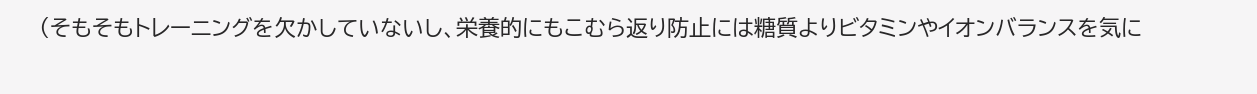(そもそもトレーニングを欠かしていないし、栄養的にもこむら返り防止には糖質よりビタミンやイオンバランスを気に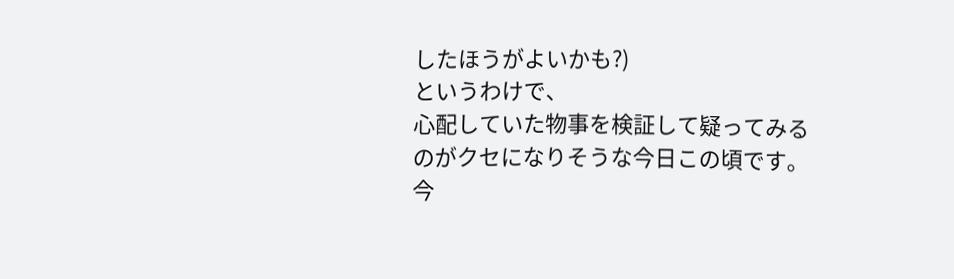したほうがよいかも?)
というわけで、
心配していた物事を検証して疑ってみる
のがクセになりそうな今日この頃です。
今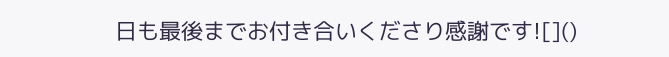日も最後までお付き合いくださり感謝です![]()